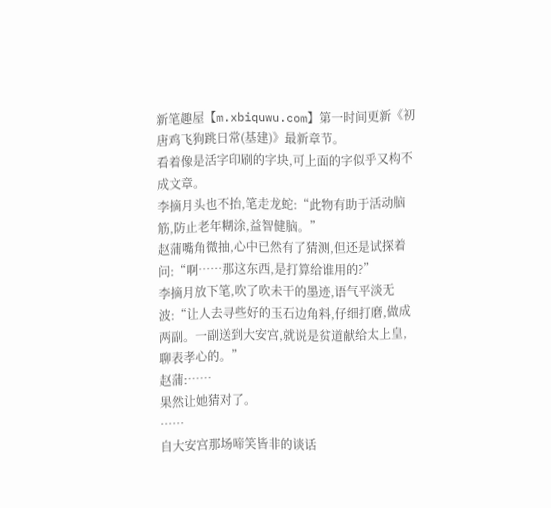新笔趣屋【m.xbiquwu.com】第一时间更新《初唐鸡飞狗跳日常(基建)》最新章节。
看着像是活字印刷的字块,可上面的字似乎又构不成文章。
李摘月头也不抬,笔走龙蛇:“此物有助于活动脑筋,防止老年糊涂,益智健脑。”
赵蒲嘴角微抽,心中已然有了猜测,但还是试探着问:“啊……那这东西,是打算给谁用的?”
李摘月放下笔,吹了吹未干的墨迹,语气平淡无波:“让人去寻些好的玉石边角料,仔细打磨,做成两副。一副送到大安宫,就说是贫道献给太上皇,聊表孝心的。”
赵蒲:……
果然让她猜对了。
……
自大安宫那场啼笑皆非的谈话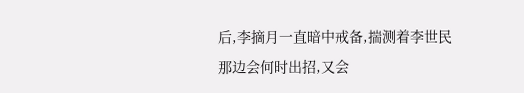后,李摘月一直暗中戒备,揣测着李世民那边会何时出招,又会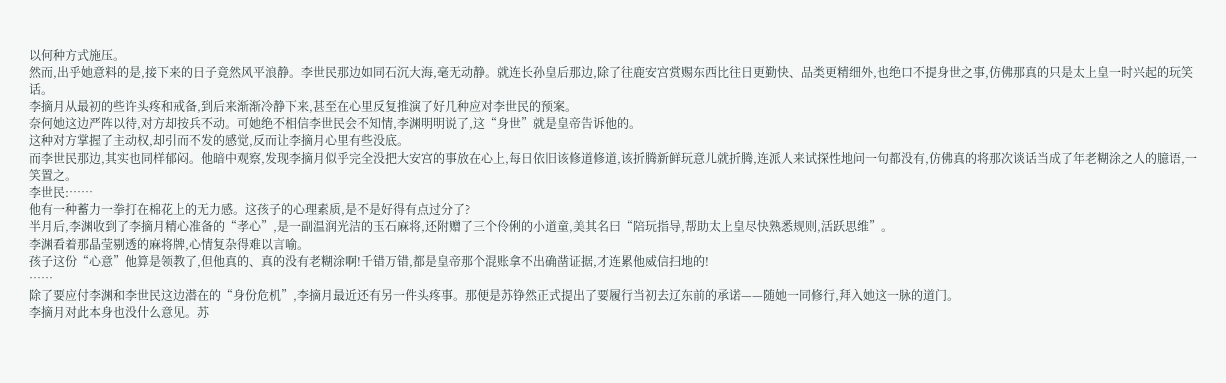以何种方式施压。
然而,出乎她意料的是,接下来的日子竟然风平浪静。李世民那边如同石沉大海,毫无动静。就连长孙皇后那边,除了往鹿安宫赏赐东西比往日更勤快、品类更精细外,也绝口不提身世之事,仿佛那真的只是太上皇一时兴起的玩笑话。
李摘月从最初的些许头疼和戒备,到后来渐渐冷静下来,甚至在心里反复推演了好几种应对李世民的预案。
奈何她这边严阵以待,对方却按兵不动。可她绝不相信李世民会不知情,李渊明明说了,这“身世”就是皇帝告诉他的。
这种对方掌握了主动权,却引而不发的感觉,反而让李摘月心里有些没底。
而李世民那边,其实也同样郁闷。他暗中观察,发现李摘月似乎完全没把大安宫的事放在心上,每日依旧该修道修道,该折腾新鲜玩意儿就折腾,连派人来试探性地问一句都没有,仿佛真的将那次谈话当成了年老糊涂之人的臆语,一笑置之。
李世民:……
他有一种蓄力一拳打在棉花上的无力感。这孩子的心理素质,是不是好得有点过分了?
半月后,李渊收到了李摘月精心准备的“孝心”,是一副温润光洁的玉石麻将,还附赠了三个伶俐的小道童,美其名曰“陪玩指导,帮助太上皇尽快熟悉规则,活跃思维”。
李渊看着那晶莹剔透的麻将牌,心情复杂得难以言喻。
孩子这份“心意”他算是领教了,但他真的、真的没有老糊涂啊!千错万错,都是皇帝那个混账拿不出确凿证据,才连累他威信扫地的!
……
除了要应付李渊和李世民这边潜在的“身份危机”,李摘月最近还有另一件头疼事。那便是苏铮然正式提出了要履行当初去辽东前的承诺——随她一同修行,拜入她这一脉的道门。
李摘月对此本身也没什么意见。苏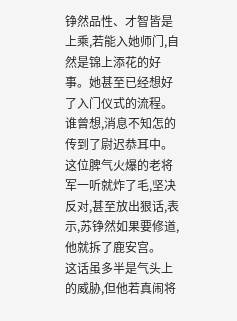铮然品性、才智皆是上乘,若能入她师门,自然是锦上添花的好事。她甚至已经想好了入门仪式的流程。
谁曾想,消息不知怎的传到了尉迟恭耳中。这位脾气火爆的老将军一听就炸了毛,坚决反对,甚至放出狠话,表示,苏铮然如果要修道,他就拆了鹿安宫。
这话虽多半是气头上的威胁,但他若真闹将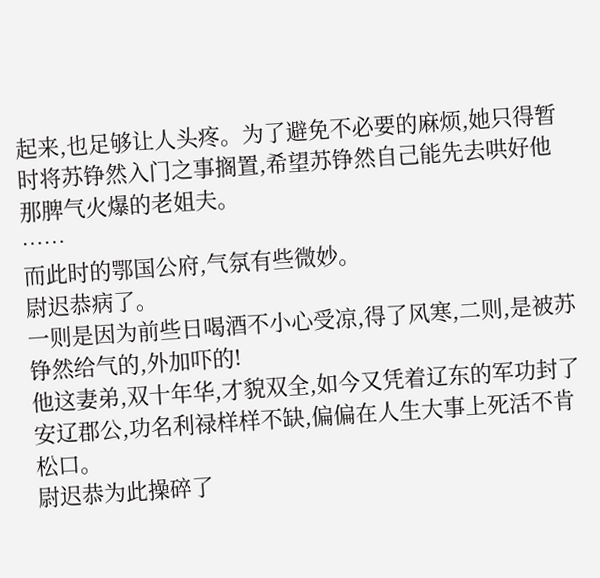起来,也足够让人头疼。为了避免不必要的麻烦,她只得暂时将苏铮然入门之事搁置,希望苏铮然自己能先去哄好他那脾气火爆的老姐夫。
……
而此时的鄂国公府,气氛有些微妙。
尉迟恭病了。
一则是因为前些日喝酒不小心受凉,得了风寒,二则,是被苏铮然给气的,外加吓的!
他这妻弟,双十年华,才貌双全,如今又凭着辽东的军功封了安辽郡公,功名利禄样样不缺,偏偏在人生大事上死活不肯松口。
尉迟恭为此操碎了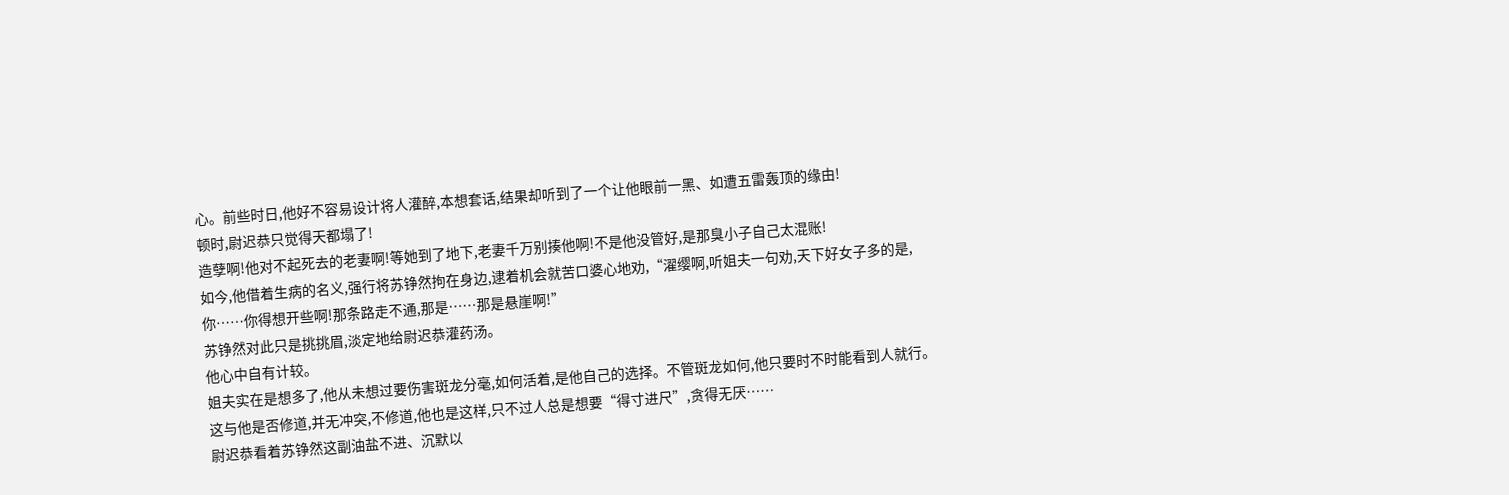心。前些时日,他好不容易设计将人灌醉,本想套话,结果却听到了一个让他眼前一黑、如遭五雷轰顶的缘由!
顿时,尉迟恭只觉得天都塌了!
造孽啊!他对不起死去的老妻啊!等她到了地下,老妻千万别揍他啊!不是他没管好,是那臭小子自己太混账!
如今,他借着生病的名义,强行将苏铮然拘在身边,逮着机会就苦口婆心地劝,“濯缨啊,听姐夫一句劝,天下好女子多的是,你……你得想开些啊!那条路走不通,那是……那是悬崖啊!”
苏铮然对此只是挑挑眉,淡定地给尉迟恭灌药汤。
他心中自有计较。
姐夫实在是想多了,他从未想过要伤害斑龙分毫,如何活着,是他自己的选择。不管斑龙如何,他只要时不时能看到人就行。
这与他是否修道,并无冲突,不修道,他也是这样,只不过人总是想要“得寸进尺”,贪得无厌……
尉迟恭看着苏铮然这副油盐不进、沉默以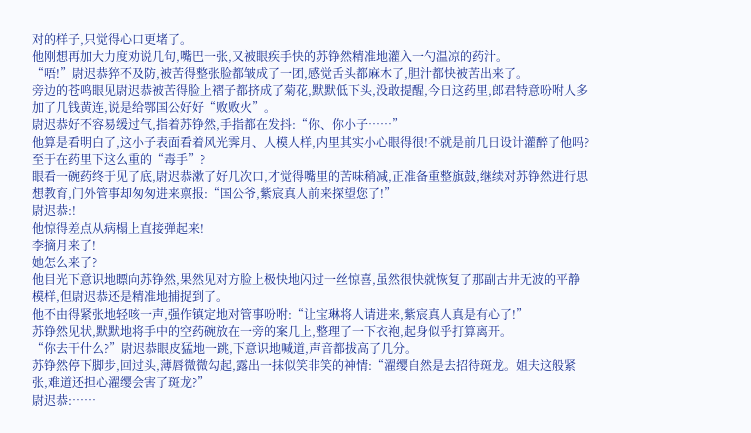对的样子,只觉得心口更堵了。
他刚想再加大力度劝说几句,嘴巴一张,又被眼疾手快的苏铮然精准地灌入一勺温凉的药汁。
“唔!”尉迟恭猝不及防,被苦得整张脸都皱成了一团,感觉舌头都麻木了,胆汁都快被苦出来了。
旁边的苍鸣眼见尉迟恭被苦得脸上褶子都挤成了菊花,默默低下头,没敢提醒,今日这药里,郎君特意吩咐人多加了几钱黄连,说是给鄂国公好好“败败火”。
尉迟恭好不容易缓过气,指着苏铮然,手指都在发抖:“你、你小子……”
他算是看明白了,这小子表面看着风光霁月、人模人样,内里其实小心眼得很!不就是前几日设计灌醉了他吗?至于在药里下这么重的“毒手”?
眼看一碗药终于见了底,尉迟恭漱了好几次口,才觉得嘴里的苦味稍减,正准备重整旗鼓,继续对苏铮然进行思想教育,门外管事却匆匆进来禀报:“国公爷,紫宸真人前来探望您了!”
尉迟恭:!
他惊得差点从病榻上直接弹起来!
李摘月来了!
她怎么来了?
他目光下意识地瞟向苏铮然,果然见对方脸上极快地闪过一丝惊喜,虽然很快就恢复了那副古井无波的平静模样,但尉迟恭还是精准地捕捉到了。
他不由得紧张地轻咳一声,强作镇定地对管事吩咐:“让宝琳将人请进来,紫宸真人真是有心了!”
苏铮然见状,默默地将手中的空药碗放在一旁的案几上,整理了一下衣袍,起身似乎打算离开。
“你去干什么?”尉迟恭眼皮猛地一跳,下意识地喊道,声音都拔高了几分。
苏铮然停下脚步,回过头,薄唇微微勾起,露出一抹似笑非笑的神情:“濯缨自然是去招待斑龙。姐夫这般紧张,难道还担心濯缨会害了斑龙?”
尉迟恭:……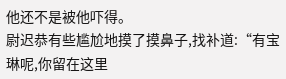他还不是被他吓得。
尉迟恭有些尴尬地摸了摸鼻子,找补道:“有宝琳呢,你留在这里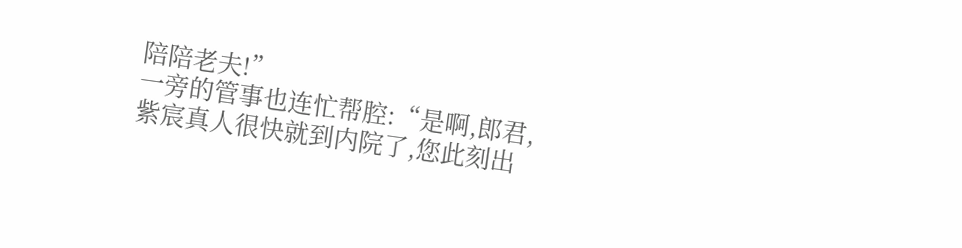陪陪老夫!”
一旁的管事也连忙帮腔:“是啊,郎君,紫宸真人很快就到内院了,您此刻出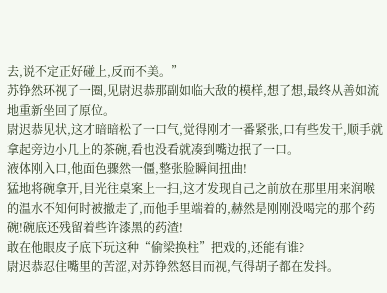去,说不定正好碰上,反而不美。”
苏铮然环视了一圈,见尉迟恭那副如临大敌的模样,想了想,最终从善如流地重新坐回了原位。
尉迟恭见状,这才暗暗松了一口气,觉得刚才一番紧张,口有些发干,顺手就拿起旁边小几上的茶碗,看也没看就凑到嘴边抿了一口。
液体刚入口,他面色骤然一僵,整张脸瞬间扭曲!
猛地将碗拿开,目光往桌案上一扫,这才发现自己之前放在那里用来润喉的温水不知何时被撤走了,而他手里端着的,赫然是刚刚没喝完的那个药碗!碗底还残留着些许漆黑的药渣!
敢在他眼皮子底下玩这种“偷梁换柱”把戏的,还能有谁?
尉迟恭忍住嘴里的苦涩,对苏铮然怒目而视,气得胡子都在发抖。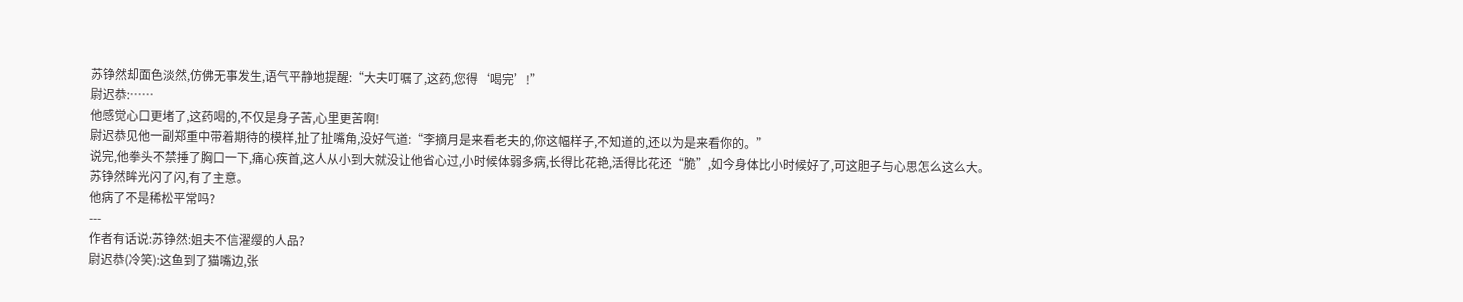苏铮然却面色淡然,仿佛无事发生,语气平静地提醒:“大夫叮嘱了,这药,您得‘喝完’!”
尉迟恭:……
他感觉心口更堵了,这药喝的,不仅是身子苦,心里更苦啊!
尉迟恭见他一副郑重中带着期待的模样,扯了扯嘴角,没好气道:“李摘月是来看老夫的,你这幅样子,不知道的,还以为是来看你的。”
说完,他拳头不禁捶了胸口一下,痛心疾首,这人从小到大就没让他省心过,小时候体弱多病,长得比花艳,活得比花还“脆”,如今身体比小时候好了,可这胆子与心思怎么这么大。
苏铮然眸光闪了闪,有了主意。
他病了不是稀松平常吗?
---
作者有话说:苏铮然:姐夫不信濯缨的人品?
尉迟恭(冷笑):这鱼到了猫嘴边,张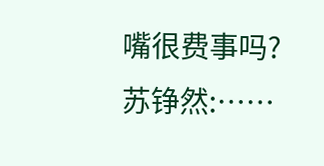嘴很费事吗?
苏铮然:……